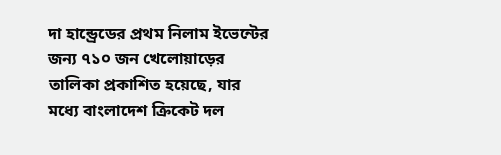দা হান্ড্রেডের প্রথম নিলাম ইভেন্টের জন্য ৭১০ জন খেলোয়াড়ের তালিকা প্রকাশিত হয়েছে, যার মধ্যে বাংলাদেশ ক্রিকেট দল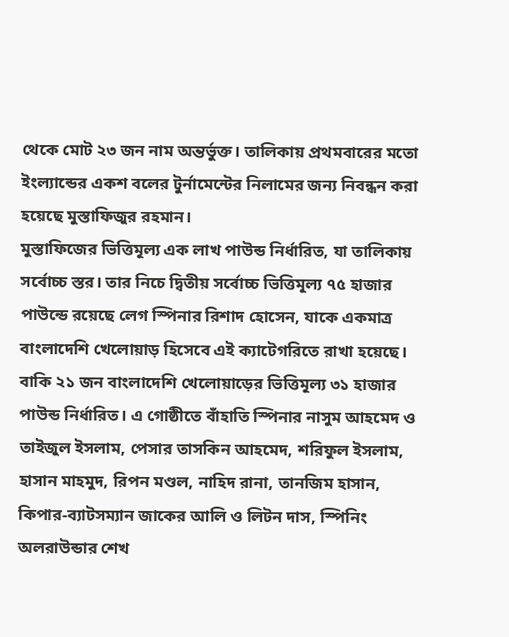থেকে মোট ২৩ জন নাম অন্তর্ভুক্ত। তালিকায় প্রথমবারের মতো ইংল্যান্ডের একশ বলের টুর্নামেন্টের নিলামের জন্য নিবন্ধন করা হয়েছে মুস্তাফিজুর রহমান।
মুস্তাফিজের ভিত্তিমূল্য এক লাখ পাউন্ড নির্ধারিত, যা তালিকায় সর্বোচ্চ স্তর। তার নিচে দ্বিতীয় সর্বোচ্চ ভিত্তিমূল্য ৭৫ হাজার পাউন্ডে রয়েছে লেগ স্পিনার রিশাদ হোসেন, যাকে একমাত্র বাংলাদেশি খেলোয়াড় হিসেবে এই ক্যাটেগরিতে রাখা হয়েছে।
বাকি ২১ জন বাংলাদেশি খেলোয়াড়ের ভিত্তিমূল্য ৩১ হাজার পাউন্ড নির্ধারিত। এ গোষ্ঠীতে বাঁহাতি স্পিনার নাসুম আহমেদ ও তাইজুল ইসলাম, পেসার তাসকিন আহমেদ, শরিফুল ইসলাম, হাসান মাহমুদ, রিপন মণ্ডল, নাহিদ রানা, তানজিম হাসান, কিপার‑ব্যাটসম্যান জাকের আলি ও লিটন দাস, স্পিনিং অলরাউন্ডার শেখ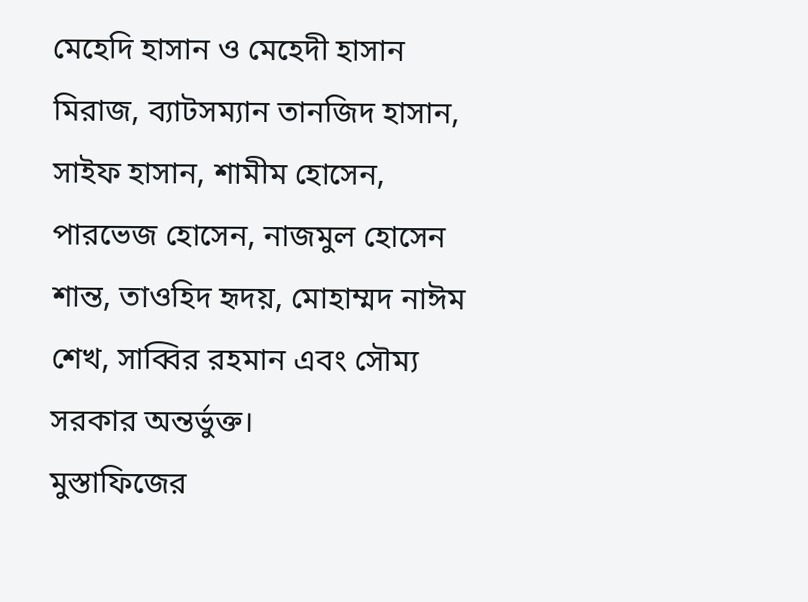মেহেদি হাসান ও মেহেদী হাসান মিরাজ, ব্যাটসম্যান তানজিদ হাসান, সাইফ হাসান, শামীম হোসেন, পারভেজ হোসেন, নাজমুল হোসেন শান্ত, তাওহিদ হৃদয়, মোহাম্মদ নাঈম শেখ, সাব্বির রহমান এবং সৌম্য সরকার অন্তর্ভুক্ত।
মুস্তাফিজের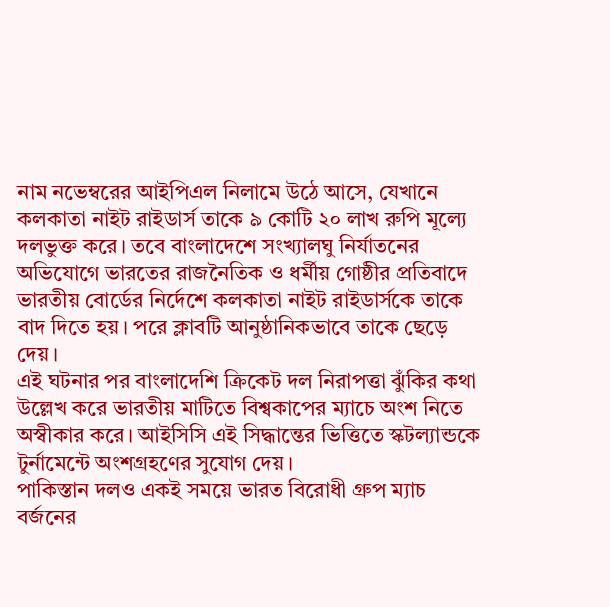নাম নভেম্বরের আইপিএল নিলামে উঠে আসে, যেখানে কলকাতা নাইট রাইডার্স তাকে ৯ কোটি ২০ লাখ রুপি মূল্যে দলভুক্ত করে। তবে বাংলাদেশে সংখ্যালঘু নির্যাতনের অভিযোগে ভারতের রাজনৈতিক ও ধর্মীয় গোষ্ঠীর প্রতিবাদে ভারতীয় বোর্ডের নির্দেশে কলকাতা নাইট রাইডার্সকে তাকে বাদ দিতে হয়। পরে ক্লাবটি আনুষ্ঠানিকভাবে তাকে ছেড়ে দেয়।
এই ঘটনার পর বাংলাদেশি ক্রিকেট দল নিরাপত্তা ঝুঁকির কথা উল্লেখ করে ভারতীয় মাটিতে বিশ্বকাপের ম্যাচে অংশ নিতে অস্বীকার করে। আইসিসি এই সিদ্ধান্তের ভিত্তিতে স্কটল্যান্ডকে টুর্নামেন্টে অংশগ্রহণের সুযোগ দেয়।
পাকিস্তান দলও একই সময়ে ভারত বিরোধী গ্রুপ ম্যাচ বর্জনের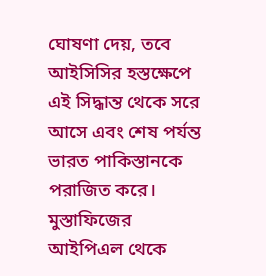ঘোষণা দেয়, তবে আইসিসির হস্তক্ষেপে এই সিদ্ধান্ত থেকে সরে আসে এবং শেষ পর্যন্ত ভারত পাকিস্তানকে পরাজিত করে।
মুস্তাফিজের আইপিএল থেকে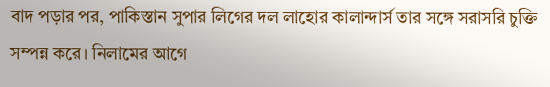বাদ পড়ার পর, পাকিস্তান সুপার লিগের দল লাহোর কালান্দার্স তার সঙ্গে সরাসরি চুক্তি সম্পন্ন করে। নিলামের আগে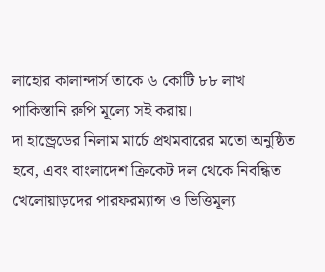লাহোর কালান্দার্স তাকে ৬ কোটি ৮৮ লাখ পাকিস্তানি রুপি মূল্যে সই করায়।
দা হান্ড্রেডের নিলাম মার্চে প্রথমবারের মতো অনুষ্ঠিত হবে, এবং বাংলাদেশ ক্রিকেট দল থেকে নিবন্ধিত খেলোয়াড়দের পারফরম্যান্স ও ভিত্তিমূল্য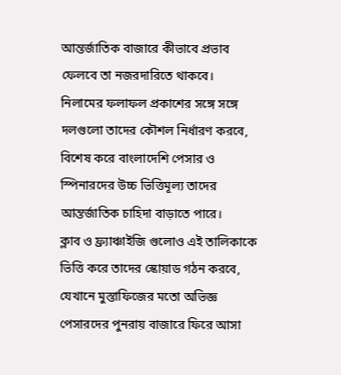আন্তর্জাতিক বাজারে কীভাবে প্রভাব ফেলবে তা নজরদারিতে থাকবে।
নিলামের ফলাফল প্রকাশের সঙ্গে সঙ্গে দলগুলো তাদের কৌশল নির্ধারণ করবে, বিশেষ করে বাংলাদেশি পেসার ও স্পিনারদের উচ্চ ভিত্তিমূল্য তাদের আন্তর্জাতিক চাহিদা বাড়াতে পারে।
ক্লাব ও ফ্র্যাঞ্চাইজি গুলোও এই তালিকাকে ভিত্তি করে তাদের স্কোয়াড গঠন করবে, যেখানে মুস্তাফিজের মতো অভিজ্ঞ পেসারদের পুনরায় বাজারে ফিরে আসা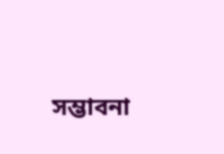সম্ভাবনা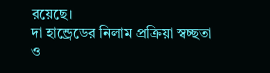রয়েছে।
দা হান্ড্রেডের নিলাম প্রক্রিয়া স্বচ্ছতা ও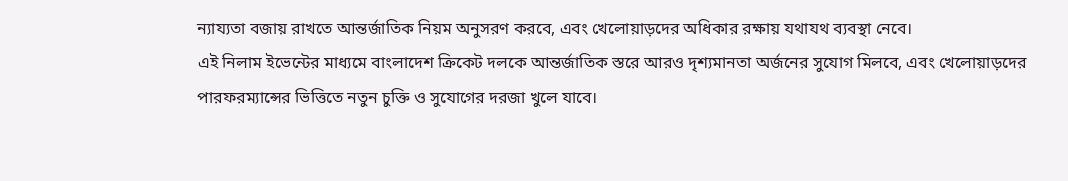ন্যায্যতা বজায় রাখতে আন্তর্জাতিক নিয়ম অনুসরণ করবে, এবং খেলোয়াড়দের অধিকার রক্ষায় যথাযথ ব্যবস্থা নেবে।
এই নিলাম ইভেন্টের মাধ্যমে বাংলাদেশ ক্রিকেট দলকে আন্তর্জাতিক স্তরে আরও দৃশ্যমানতা অর্জনের সুযোগ মিলবে, এবং খেলোয়াড়দের পারফরম্যান্সের ভিত্তিতে নতুন চুক্তি ও সুযোগের দরজা খুলে যাবে।